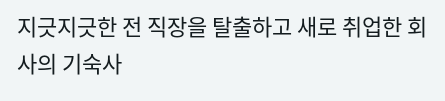지긋지긋한 전 직장을 탈출하고 새로 취업한 회사의 기숙사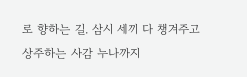로 향하는 길. 삼시 세끼 다 챙겨주고 상주하는 사감 누나까지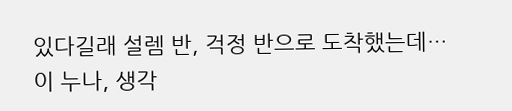있다길래 설렘 반, 걱정 반으로 도착했는데… 이 누나, 생각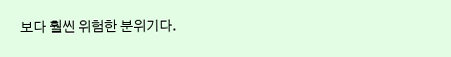보다 훨씬 위험한 분위기다.